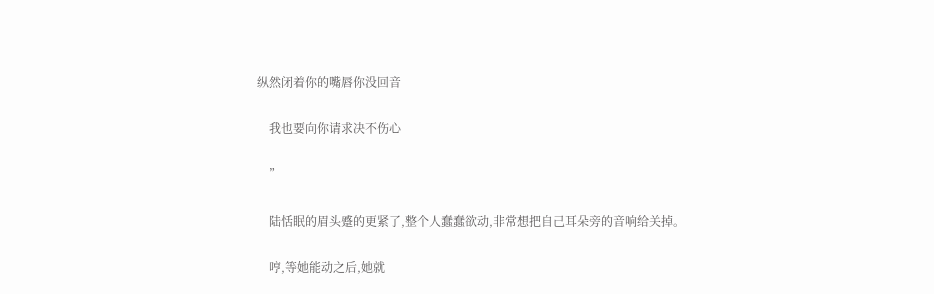纵然闭着你的嘴唇你没回音

    我也要向你请求决不伤心

    ”

    陆恬眠的眉头蹙的更紧了,整个人蠢蠢欲动,非常想把自己耳朵旁的音响给关掉。

    哼,等她能动之后,她就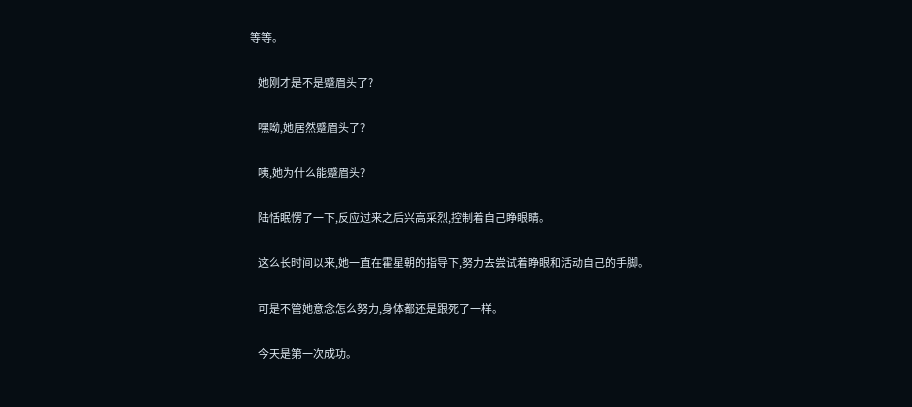等等。

    她刚才是不是蹙眉头了?

    嘿呦,她居然蹙眉头了?

    咦,她为什么能蹙眉头?

    陆恬眠愣了一下,反应过来之后兴高采烈,控制着自己睁眼睛。

    这么长时间以来,她一直在霍星朝的指导下,努力去尝试着睁眼和活动自己的手脚。

    可是不管她意念怎么努力,身体都还是跟死了一样。

    今天是第一次成功。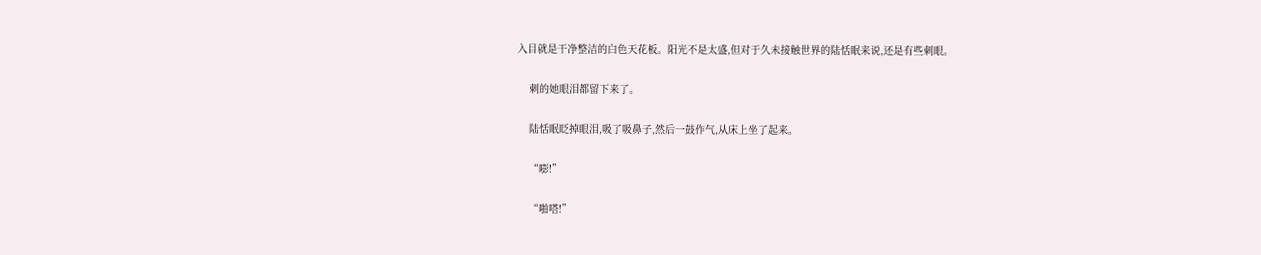入目就是干净整洁的白色天花板。阳光不是太盛,但对于久未接触世界的陆恬眠来说,还是有些刺眼。

    刺的她眼泪都留下来了。

    陆恬眠眨掉眼泪,吸了吸鼻子,然后一鼓作气,从床上坐了起来。

    “嘭!”

    “啪嗒!”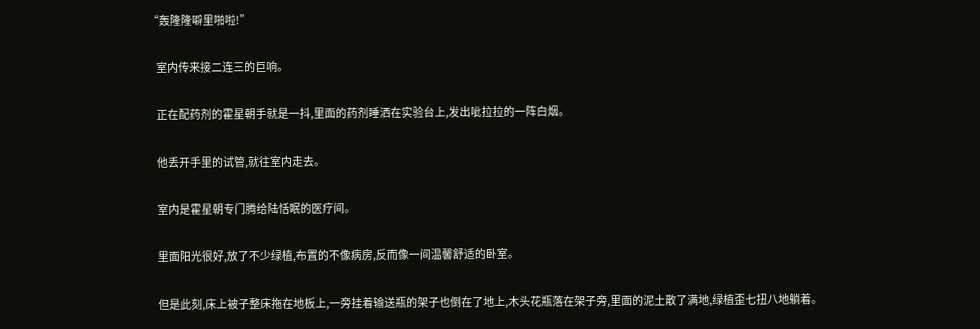“轰隆隆噼里啪啦!”

    室内传来接二连三的巨响。

    正在配药剂的霍星朝手就是一抖,里面的药剂睡洒在实验台上,发出呲拉拉的一阵白烟。

    他丢开手里的试管,就往室内走去。

    室内是霍星朝专门腾给陆恬眠的医疗间。

    里面阳光很好,放了不少绿植,布置的不像病房,反而像一间温馨舒适的卧室。

    但是此刻,床上被子整床拖在地板上,一旁挂着输送瓶的架子也倒在了地上,木头花瓶落在架子旁,里面的泥土散了满地,绿植歪七扭八地躺着。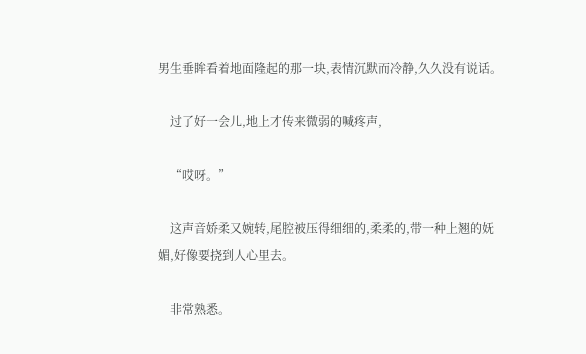男生垂眸看着地面隆起的那一块,表情沉默而冷静,久久没有说话。

    过了好一会儿,地上才传来微弱的喊疼声,

    “哎呀。”

    这声音娇柔又婉转,尾腔被压得细细的,柔柔的,带一种上翘的妩媚,好像要挠到人心里去。

    非常熟悉。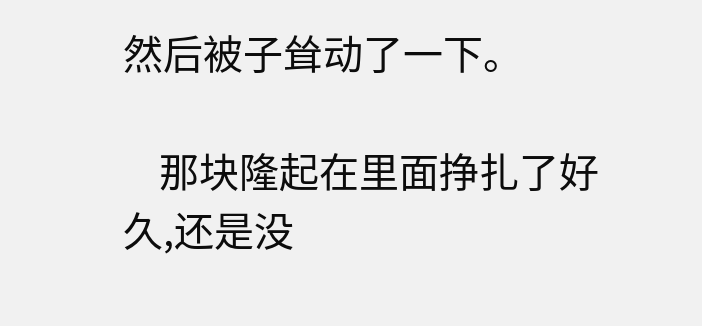然后被子耸动了一下。

    那块隆起在里面挣扎了好久,还是没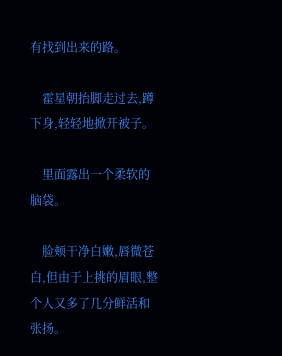有找到出来的路。

    霍星朝抬脚走过去,蹲下身,轻轻地掀开被子。

    里面露出一个柔软的脑袋。

    脸颊干净白嫩,唇微苍白,但由于上挑的眉眼,整个人又多了几分鲜活和张扬。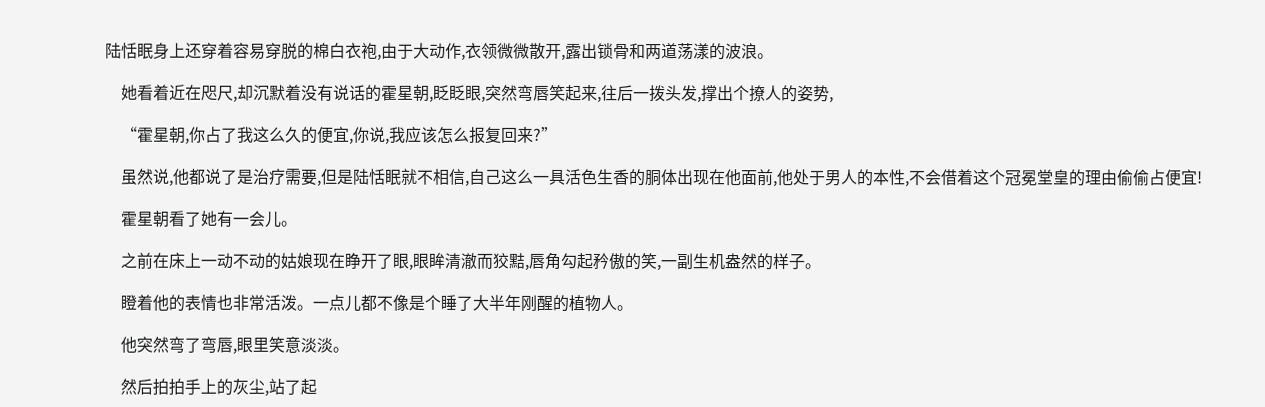陆恬眠身上还穿着容易穿脱的棉白衣袍,由于大动作,衣领微微散开,露出锁骨和两道荡漾的波浪。

    她看着近在咫尺,却沉默着没有说话的霍星朝,眨眨眼,突然弯唇笑起来,往后一拨头发,撑出个撩人的姿势,

    “霍星朝,你占了我这么久的便宜,你说,我应该怎么报复回来?”

    虽然说,他都说了是治疗需要,但是陆恬眠就不相信,自己这么一具活色生香的胴体出现在他面前,他处于男人的本性,不会借着这个冠冕堂皇的理由偷偷占便宜!

    霍星朝看了她有一会儿。

    之前在床上一动不动的姑娘现在睁开了眼,眼眸清澈而狡黠,唇角勾起矜傲的笑,一副生机盎然的样子。

    瞪着他的表情也非常活泼。一点儿都不像是个睡了大半年刚醒的植物人。

    他突然弯了弯唇,眼里笑意淡淡。

    然后拍拍手上的灰尘,站了起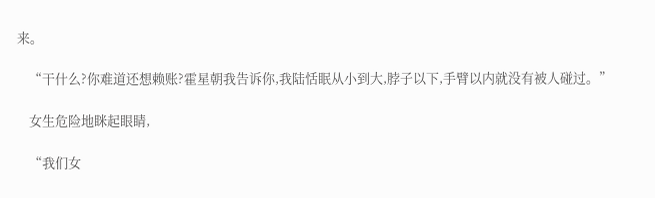来。

    “干什么?你难道还想赖账?霍星朝我告诉你,我陆恬眠从小到大,脖子以下,手臂以内就没有被人碰过。”

    女生危险地眯起眼睛,

    “我们女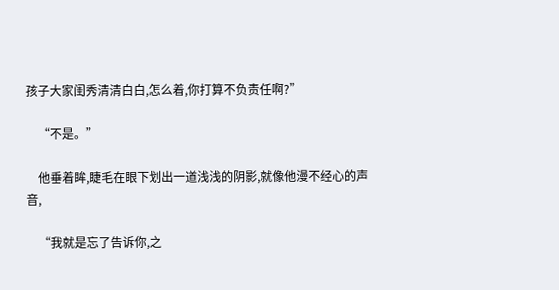孩子大家闺秀清清白白,怎么着,你打算不负责任啊?”

    “不是。”

    他垂着眸,睫毛在眼下划出一道浅浅的阴影,就像他漫不经心的声音,

    “我就是忘了告诉你,之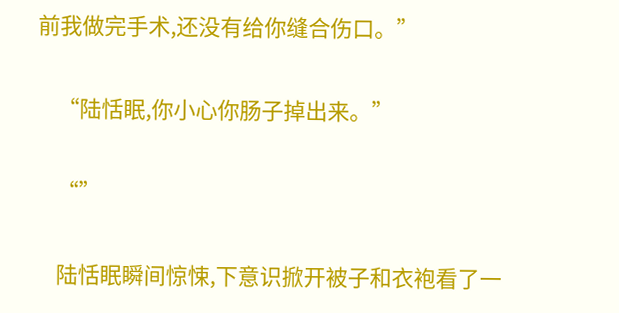前我做完手术,还没有给你缝合伤口。”

    “陆恬眠,你小心你肠子掉出来。”

    “”

    陆恬眠瞬间惊悚,下意识掀开被子和衣袍看了一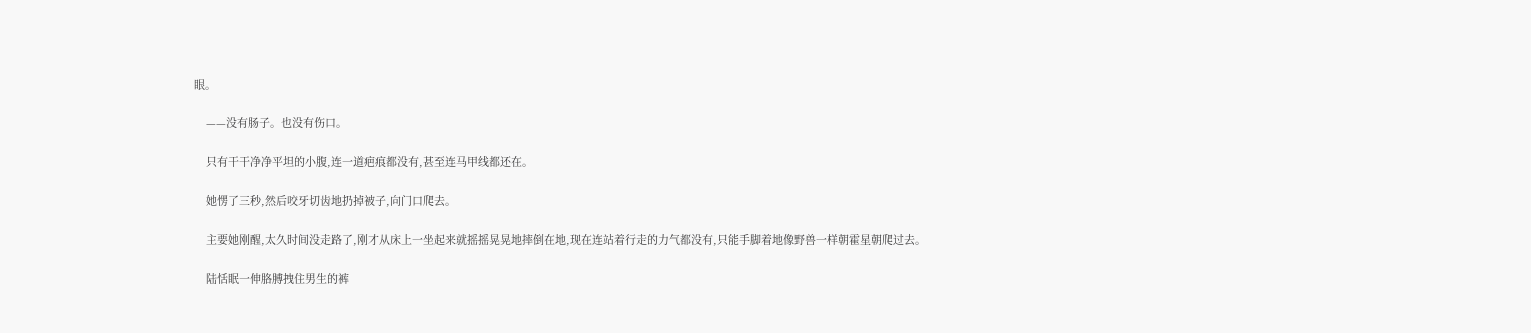眼。

    ——没有肠子。也没有伤口。

    只有干干净净平坦的小腹,连一道疤痕都没有,甚至连马甲线都还在。

    她愣了三秒,然后咬牙切齿地扔掉被子,向门口爬去。

    主要她刚醒,太久时间没走路了,刚才从床上一坐起来就摇摇晃晃地摔倒在地,现在连站着行走的力气都没有,只能手脚着地像野兽一样朝霍星朝爬过去。

    陆恬眠一伸胳膊拽住男生的裤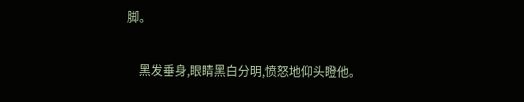脚。

    黑发垂身,眼睛黑白分明,愤怒地仰头瞪他。